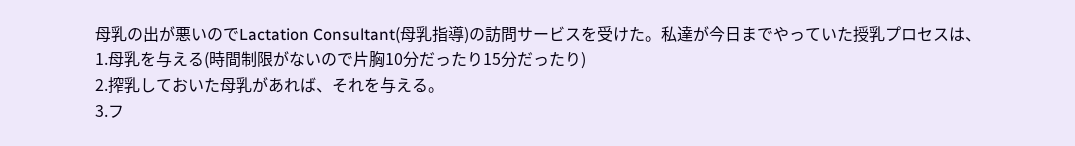母乳の出が悪いのでLactation Consultant(母乳指導)の訪問サービスを受けた。私達が今日までやっていた授乳プロセスは、
1.母乳を与える(時間制限がないので片胸10分だったり15分だったり)
2.搾乳しておいた母乳があれば、それを与える。
3.フ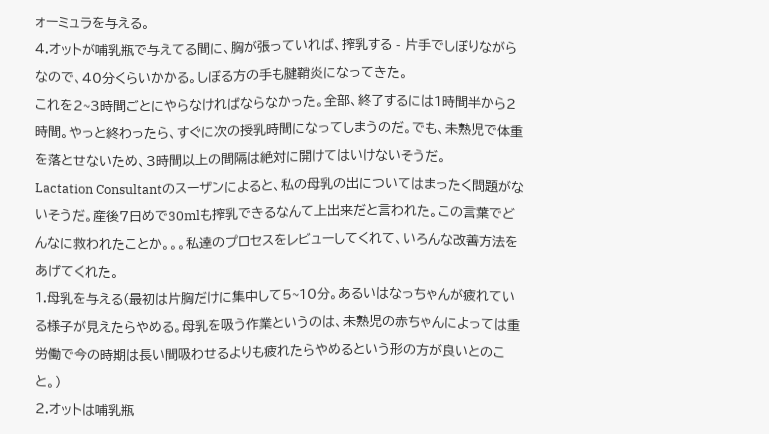ォーミュラを与える。
4.オットが哺乳瓶で与えてる間に、胸が張っていれば、搾乳する - 片手でしぼりながらなので、40分くらいかかる。しぼる方の手も腱鞘炎になってきた。
これを2~3時間ごとにやらなければならなかった。全部、終了するには1時間半から2時間。やっと終わったら、すぐに次の授乳時間になってしまうのだ。でも、未熟児で体重を落とせないため、3時間以上の間隔は絶対に開けてはいけないそうだ。
Lactation Consultantのスーザンによると、私の母乳の出についてはまったく問題がないそうだ。産後7日めで30mlも搾乳できるなんて上出来だと言われた。この言葉でどんなに救われたことか。。。私達のプロセスをレビューしてくれて、いろんな改善方法をあげてくれた。
1.母乳を与える(最初は片胸だけに集中して5~10分。あるいはなっちゃんが疲れている様子が見えたらやめる。母乳を吸う作業というのは、未熟児の赤ちゃんによっては重労働で今の時期は長い間吸わせるよりも疲れたらやめるという形の方が良いとのこと。)
2.オットは哺乳瓶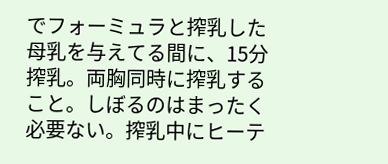でフォーミュラと搾乳した母乳を与えてる間に、15分搾乳。両胸同時に搾乳すること。しぼるのはまったく必要ない。搾乳中にヒーテ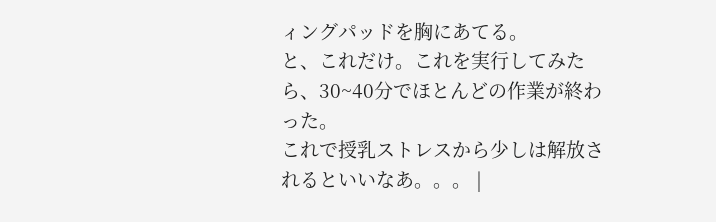ィングパッドを胸にあてる。
と、これだけ。これを実行してみたら、30~40分でほとんどの作業が終わった。
これで授乳ストレスから少しは解放されるといいなあ。。。 |